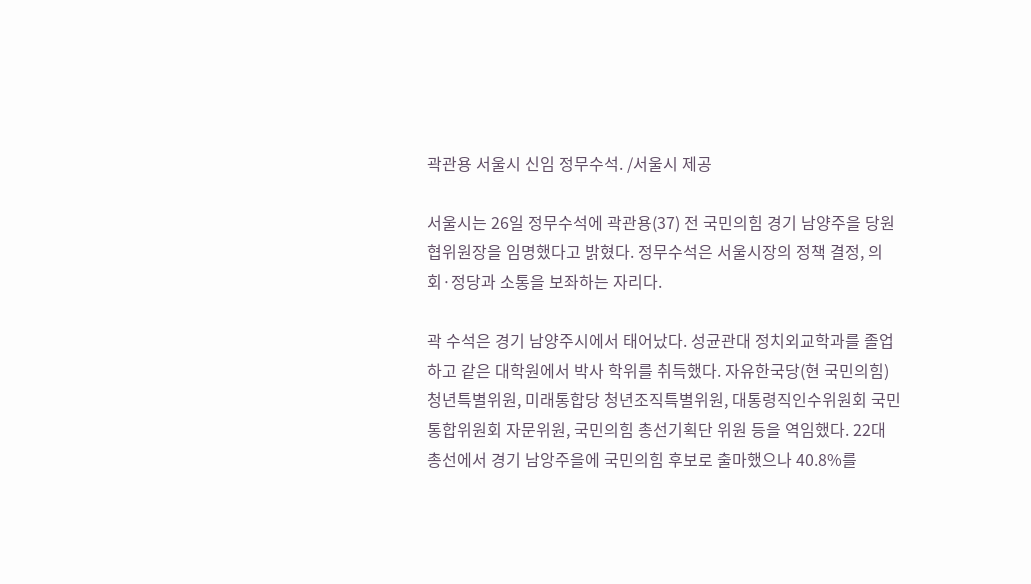곽관용 서울시 신임 정무수석. /서울시 제공

서울시는 26일 정무수석에 곽관용(37) 전 국민의힘 경기 남양주을 당원협위원장을 임명했다고 밝혔다. 정무수석은 서울시장의 정책 결정, 의회·정당과 소통을 보좌하는 자리다.

곽 수석은 경기 남양주시에서 태어났다. 성균관대 정치외교학과를 졸업하고 같은 대학원에서 박사 학위를 취득했다. 자유한국당(현 국민의힘) 청년특별위원, 미래통합당 청년조직특별위원, 대통령직인수위원회 국민통합위원회 자문위원, 국민의힘 총선기획단 위원 등을 역임했다. 22대 총선에서 경기 남앙주을에 국민의힘 후보로 출마했으나 40.8%를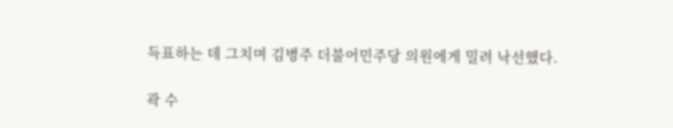득표하는 데 그치며 김병주 더불어민주당 의원에게 밀려 낙선했다.

곽 수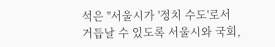석은 "서울시가 '정치 수도'로서 거듭날 수 있도록 서울시와 국회,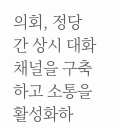의회, 정당 간 상시 대화채널을 구축하고 소통을 활성화하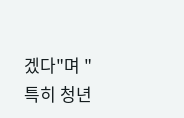겠다"며 "특히 청년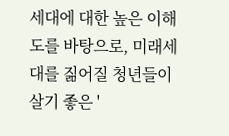세대에 대한 높은 이해도를 바탕으로, 미래세대를 짊어질 청년들이 살기 좋은 '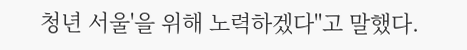청년 서울'을 위해 노력하겠다"고 말했다.